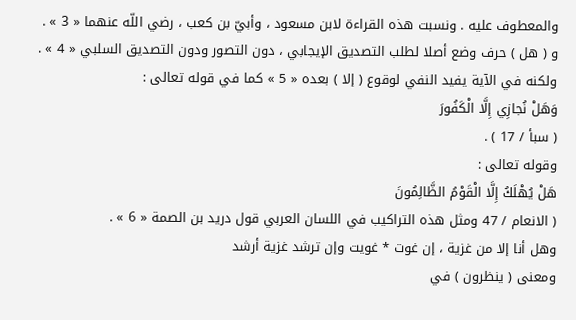والمعطوف عليه . ونسبت هذه القراءة لابن مسعود ، وأبيّ بن كعب ، رضي اللّه عنهما « 3 » .
و ( هل ) حرف وضع أصلا لطلب التصديق الإيجابي ، دون التصور ودون التصديق السلبي « 4 » . ولكنه في الآية يفيد النفي لوقوع ( إلا ) بعده « 5 » كما في قوله تعالى :
وَهَلْ نُجازِي إِلَّا الْكَفُورَ
( سبأ / 17 ) .
وقوله تعالى :
هَلْ يُهْلَكُ إِلَّا الْقَوْمُ الظَّالِمُونَ
( الانعام / 47 ومثل هذه التراكيب في اللسان العربي قول دريد بن الصمة « 6 » .
وهل أنا إلا من غزية ، إن غوت * غويت وإن ترشد غزية أرشد
ومعنى ( ينظرون ) في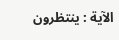الآية : ينتظرون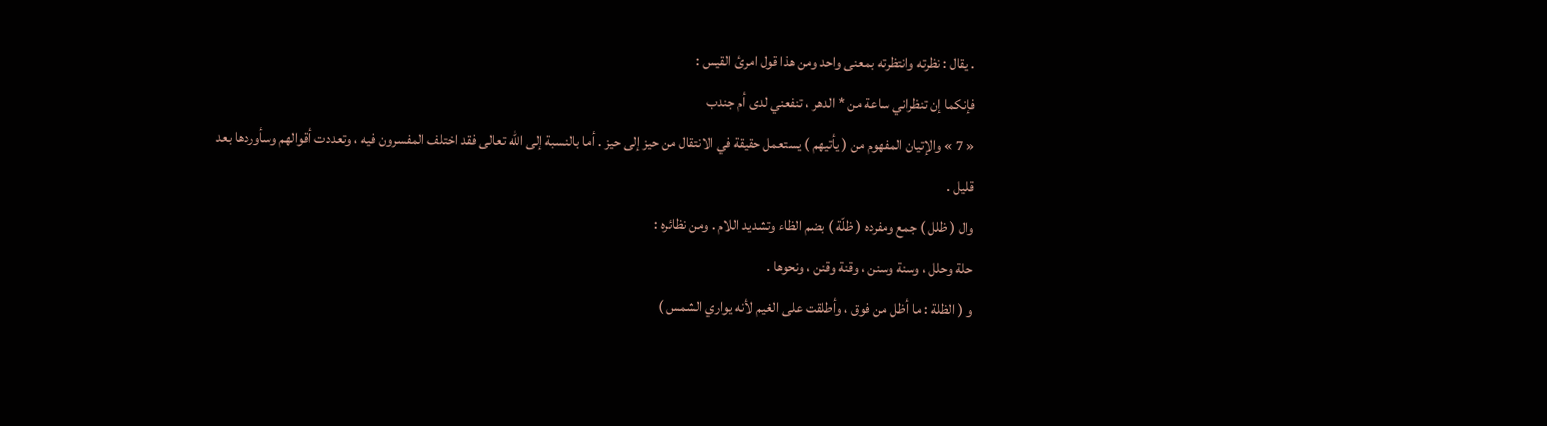. يقال : نظرته وانتظرته بمعنى واحد ومن هذا قول امرئ القيس :
فإنكما إن تنظراني ساعة من * الدهر ، تنفعني لدى أم جندب
« 7 » والإتيان المفهوم من ( يأتيهم ) يستعمل حقيقة في الانتقال من حيز إلى حيز . أما بالنسبة إلى اللّه تعالى فقد اختلف المفسرون فيه ، وتعددت أقوالهم وسأوردها بعد قليل .
وال ( ظلل ) جمع ومفرده ( ظلّة ) بضم الظاء وتشديد اللام . ومن نظائره :
حلة وحلل ، وسنة وسنن ، وقنة وقنن ، ونحوها .
و ( الظلة : ما أظل من فوق ، وأطلقت على الغيم لأنه يواري الشمس )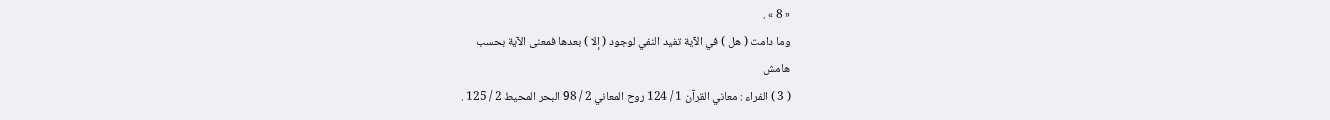« 8 » .
وما دامت ( هل ) في الآية تفيد النفي لوجود ( إلا ) بعدها فمعنى الآية بحسب
هامش
( 3 ) الفراء : معاني القرآن 1 / 124 روح المعاني 2 / 98 البحر المحيط 2 / 125 .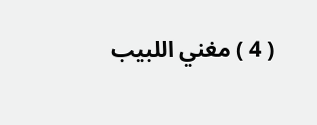( 4 ) مغني اللبيب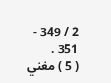2 / 349 - 351 .
( 5 ) مغني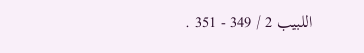اللبيب 2 / 349 - 351 .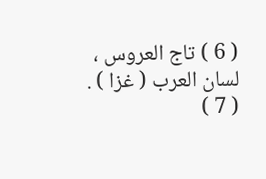( 6 ) تاج العروس ، لسان العرب ( غزا ) .
( 7 )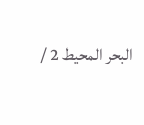البحر المحيط 2 /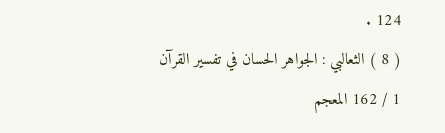124 .
( 8 ) الثعالبي : الجواهر الحسان في تفسير القرآن 1 / 162 المعجم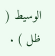الوسيط ( ظل ) .